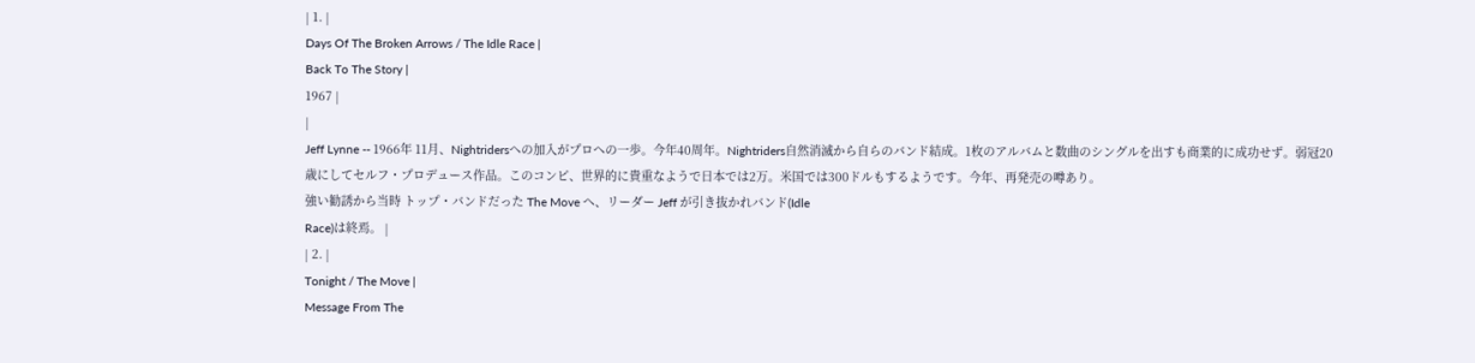| 1. |
Days Of The Broken Arrows / The Idle Race |
Back To The Story |
1967 |
|
Jeff Lynne -- 1966年 11月、Nightridersへの加入がプロへの一歩。今年40周年。Nightriders自然消滅から自らのバンド結成。1枚のアルバムと数曲のシングルを出すも商業的に成功せず。弱冠20歳にしてセルフ・プロデュース作品。このコンピ、世界的に貴重なようで日本では2万。米国では300ドルもするようです。今年、再発売の噂あり。
強い勧誘から当時 トップ・バンドだった The Move へ、リーダー Jeff が引き抜かれバンド(Idle
Race)は終焉。 |
| 2. |
Tonight / The Move |
Message From The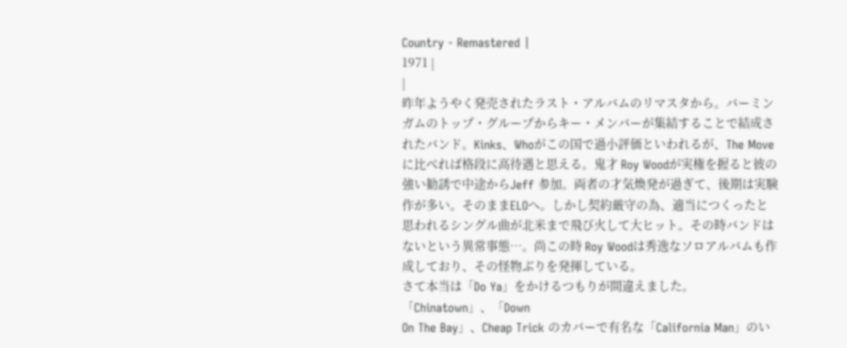Country - Remastered |
1971 |
|
昨年ようやく発売されたラスト・アルバムのリマスタから。バーミンガムのトップ・グループからキー・メンバーが集結することで結成されたバンド。Kinks、Whoがこの国で過小評価といわれるが、The Moveに比べれば格段に高待遇と思える。鬼才 Roy Woodが実権を握ると彼の強い勧誘で中途からJeff 参加。両者の才気煥発が過ぎて、後期は実験作が多い。そのままELOへ。しかし契約厳守の為、適当につくったと思われるシングル曲が北米まで飛び火して大ヒット。その時バンドはないという異常事態…。尚この時 Roy Woodは秀逸なソロアルバムも作成しており、その怪物ぶりを発揮している。
さて本当は「Do Ya」をかけるつもりが間違えました。「Chinatown」、「Down
On The Bay」、Cheap Trick のカバーで有名な「California Man」のい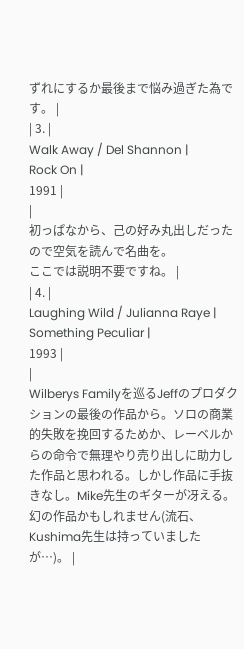ずれにするか最後まで悩み過ぎた為です。 |
| 3. |
Walk Away / Del Shannon |
Rock On |
1991 |
|
初っぱなから、己の好み丸出しだったので空気を読んで名曲を。
ここでは説明不要ですね。 |
| 4. |
Laughing Wild / Julianna Raye |
Something Peculiar |
1993 |
|
Wilberys Familyを巡るJeffのプロダクションの最後の作品から。ソロの商業的失敗を挽回するためか、レーベルからの命令で無理やり売り出しに助力した作品と思われる。しかし作品に手抜きなし。Mike先生のギターが冴える。幻の作品かもしれません(流石、Kushima先生は持っていましたが…)。 |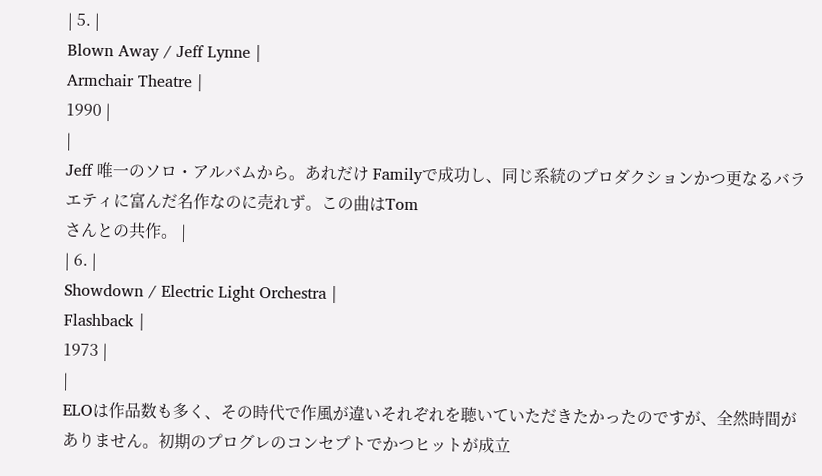| 5. |
Blown Away / Jeff Lynne |
Armchair Theatre |
1990 |
|
Jeff 唯一のソロ・アルバムから。あれだけ Familyで成功し、同じ系統のプロダクションかつ更なるバラエティに富んだ名作なのに売れず。この曲はTom
さんとの共作。 |
| 6. |
Showdown / Electric Light Orchestra |
Flashback |
1973 |
|
ELOは作品数も多く、その時代で作風が違いそれぞれを聴いていただきたかったのですが、全然時間がありません。初期のプログレのコンセプトでかつヒットが成立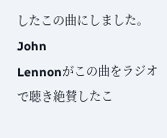したこの曲にしました。John
Lennonがこの曲をラジオで聴き絶賛したこ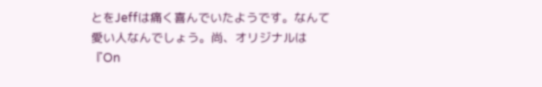とをJeffは痛く喜んでいたようです。なんて愛い人なんでしょう。尚、オリジナルは『On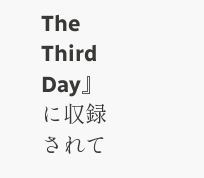The Third Day』に収録されて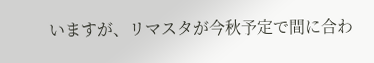いますが、リマスタが今秋予定で間に合わ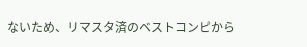ないため、リマスタ済のベストコンピから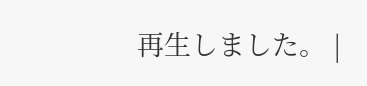再生しました。 |